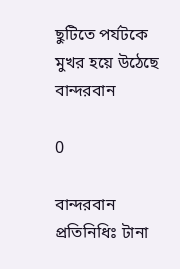ছুটিতে পর্যটকে মুখর হয়ে উঠেছে বান্দরবান

0

বান্দরবান প্রতিনিধিঃ টানা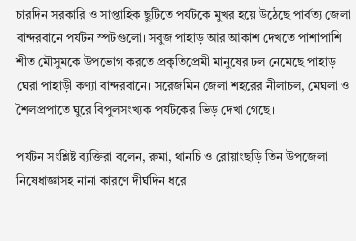চারদিন সরকারি ও সাপ্তাহিক ছুটিতে পর্যটকে মুখর হয়ে উঠেছে পার্বত্য জেলা বান্দরবানে পর্যটন স্পটগুলো। সবুজ পাহাড় আর আকাশ দেখতে পাশাপাশি শীত মৌসুমকে উপভোগ করতে প্রকৃতিপ্রেমী মানুষের ঢল নেমেছে পাহাড় ঘেরা পাহাড়ী কণ্যা বান্দরবানে। সরেজমিন জেলা শহরের নীলাচল, মেঘলা ও শৈলপ্রপাতে ঘুরে বিপুলসংখ্যক পর্যটকের ভিড় দেখা গেছে।

পর্যটন সংশ্লিষ্ট ব্যক্তিরা বলেন, রুমা, থানচি ও রোয়াংছড়ি তিন উপজেলা নিষেধাজ্ঞাসহ নানা কারণে দীর্ঘদিন ধরে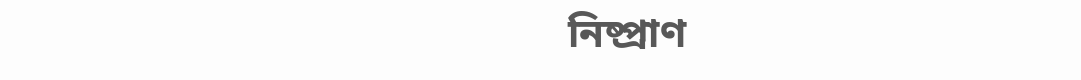নিষ্প্রাণ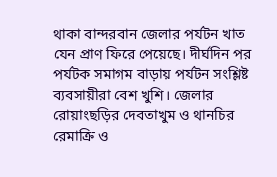থাকা বান্দরবান জেলার পর্যটন খাত যেন প্রাণ ফিরে পেয়েছে। দীর্ঘদিন পর পর্যটক সমাগম বাড়ায় পর্যটন সংশ্লিষ্ট ব্যবসায়ীরা বেশ খুশি। জেলার রোয়াংছড়ির দেবতাখুম ও থানচির রেমাক্রি ও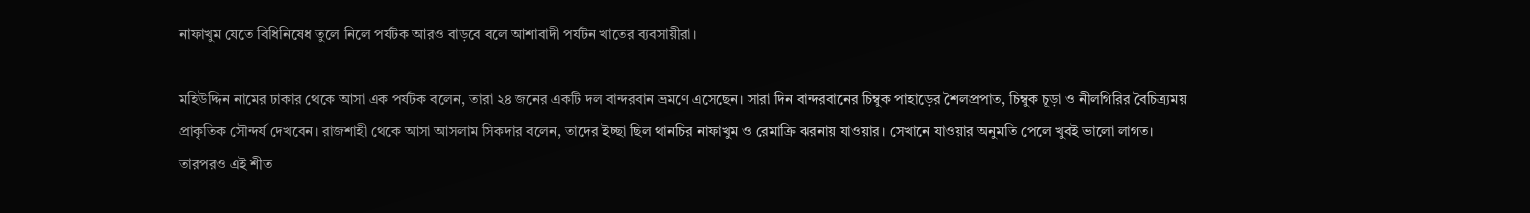নাফাখুম যেতে বিধিনিষেধ তুলে নিলে পর্যটক আরও বাড়বে বলে আশাবাদী পর্যটন খাতের ব্যবসায়ীরা।

মহিউদ্দিন নামের ঢাকার থেকে আসা এক পর্যটক বলেন, তারা ২৪ জনের একটি দল বান্দরবান ভ্রমণে এসেছেন। সারা দিন বান্দরবানের চিম্বুক পাহাড়ের শৈলপ্রপাত, চিম্বুক চূড়া ও নীলগিরির বৈচিত্র্যময় প্রাকৃতিক সৌন্দর্য দেখবেন। রাজশাহী থেকে আসা আসলাম সিকদার বলেন, তাদের ইচ্ছা ছিল থানচির নাফাখুম ও রেমাক্রি ঝরনায় যাওয়ার। সেখানে যাওয়ার অনুমতি পেলে খুবই ভালো লাগত। তারপরও এই শীত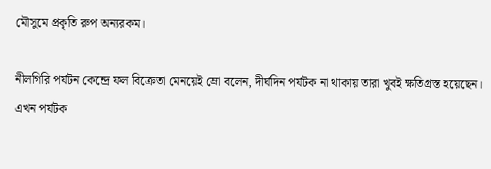মৌসুমে প্রকৃতি রুপ অন্যরকম।

নীলগিরি পর্যটন কেন্দ্রে ফল বিক্রেতা মেনয়েই ম্রো বলেন, দীর্ঘদিন পর্যটক না থাকায় তারা খুবই ক্ষতিগ্রস্ত হয়েছেন। এখন পর্যটক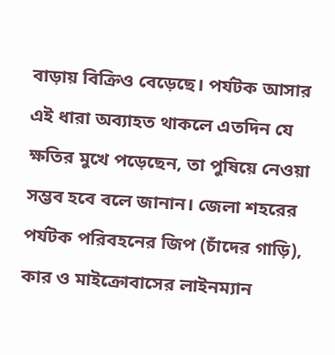বাড়ায় বিক্রিও বেড়েছে। পর্যটক আসার এই ধারা অব্যাহত থাকলে এতদিন যে ক্ষতির মুখে পড়েছেন, তা পুষিয়ে নেওয়া সম্ভব হবে বলে জানান। জেলা শহরের পর্যটক পরিবহনের জিপ (চাঁদের গাড়ি), কার ও মাইক্রোবাসের লাইনম্যান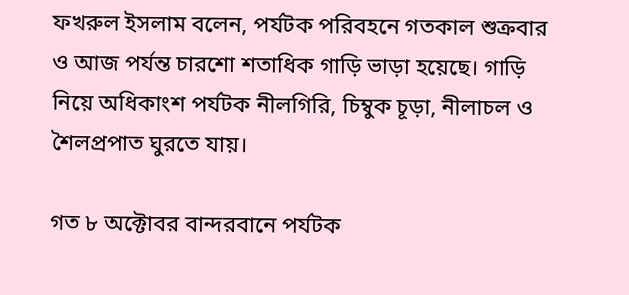ফখরুল ইসলাম বলেন, পর্যটক পরিবহনে গতকাল শুক্রবার ও আজ পর্যন্ত চারশো শতাধিক গাড়ি ভাড়া হয়েছে। গাড়ি নিয়ে অধিকাংশ পর্যটক নীলগিরি, চিম্বুক চূড়া, নীলাচল ও শৈলপ্রপাত ঘুরতে যায়।

গত ৮ অক্টোবর বান্দরবানে পর্যটক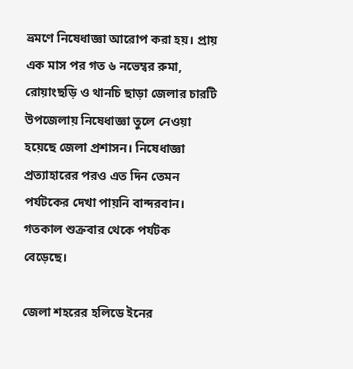ভ্রমণে নিষেধাজ্ঞা আরোপ করা হয়। প্রায় এক মাস পর গত ৬ নভেম্বর রুমা, রোয়াংছড়ি ও থানচি ছাড়া জেলার চারটি উপজেলায় নিষেধাজ্ঞা তুলে নেওয়া হয়েছে জেলা প্রশাসন। নিষেধাজ্ঞা প্রত্যাহারের পরও এত দিন তেমন পর্যটকের দেখা পায়নি বান্দরবান। গতকাল শুক্রবার থেকে পর্যটক বেড়েছে।

জেলা শহরের হলিডে ইনের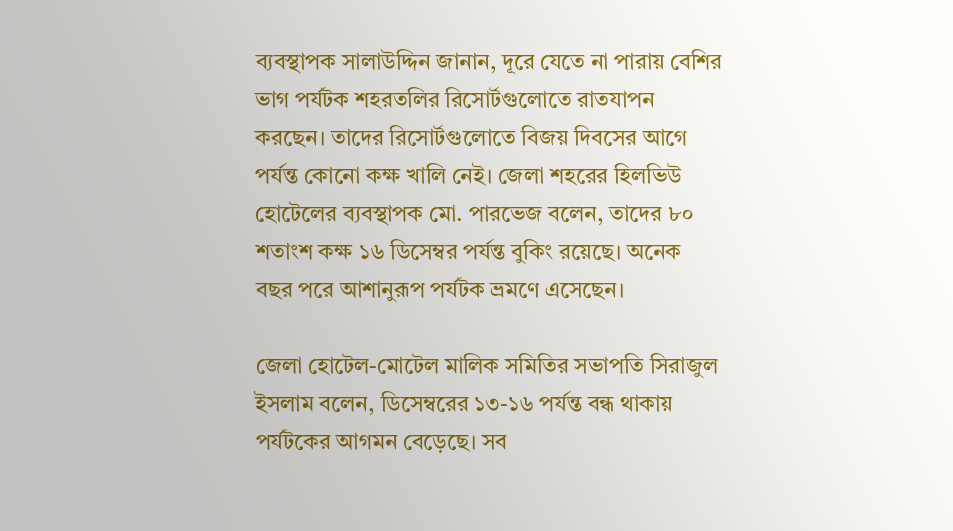ব্যবস্থাপক সালাউদ্দিন জানান, দূরে যেতে না পারায় বেশির ভাগ পর্যটক শহরতলির রিসোর্টগুলোতে রাতযাপন করছেন। তাদের রিসোর্টগুলোতে বিজয় দিবসের আগে পর্যন্ত কোনো কক্ষ খালি নেই। জেলা শহরের হিলভিউ হোটেলের ব্যবস্থাপক মো. পারভেজ বলেন, তাদের ৮০ শতাংশ কক্ষ ১৬ ডিসেম্বর পর্যন্ত বুকিং রয়েছে। অনেক বছর পরে আশানুরূপ পর্যটক ভ্রমণে এসেছেন।

জেলা হোটেল-মোটেল মালিক সমিতির সভাপতি সিরাজুল ইসলাম বলেন, ডিসেম্বরের ১৩-১৬ পর্যন্ত বন্ধ থাকায় পর্যটকের আগমন বেড়েছে। সব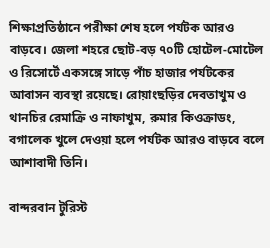শিক্ষাপ্রতিষ্ঠানে পরীক্ষা শেষ হলে পর্যটক আরও বাড়বে। জেলা শহরে ছোট-বড় ৭০টি হোটেল-মোটেল ও রিসোর্টে একসঙ্গে সাড়ে পাঁচ হাজার পর্যটকের আবাসন ব্যবস্থা রয়েছে। রোয়াংছড়ির দেবতাখুম ও থানচির রেমাক্রি ও নাফাখুম, রুমার কিওক্রাডং, বগালেক খুলে দেওয়া হলে পর্যটক আরও বাড়বে বলে আশাবাদী তিনি।

বান্দরবান টুরিস্ট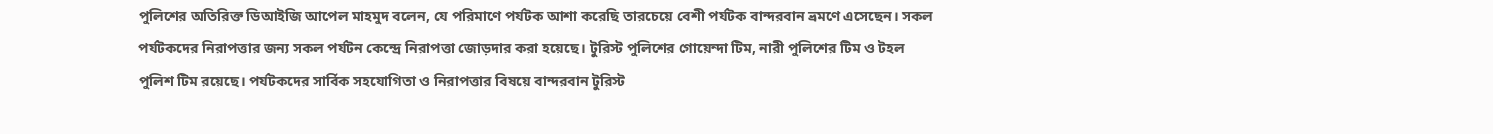পুলিশের অতিরিক্ত ডিআইজি আপেল মাহমুদ বলেন, যে পরিমাণে পর্যটক আশা করেছি তারচেয়ে বেশী পর্যটক বান্দরবান ভ্রমণে এসেছেন। সকল পর্যটকদের নিরাপত্তার জন্য সকল পর্যটন কেন্দ্রে নিরাপত্তা জোড়দার করা হয়েছে। টুরিস্ট পুলিশের গোয়েন্দা টিম, নারী পুলিশের টিম ও টহল পুলিশ টিম রয়েছে। পর্যটকদের সার্বিক সহযোগিতা ও নিরাপত্তার বিষয়ে বান্দরবান টুরিস্ট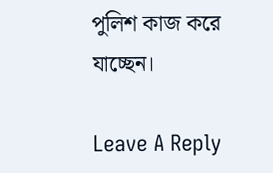পুলিশ কাজ করে যাচ্ছেন।

Leave A Reply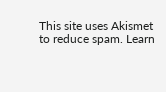This site uses Akismet to reduce spam. Learn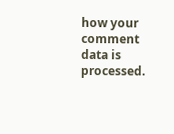how your comment data is processed.